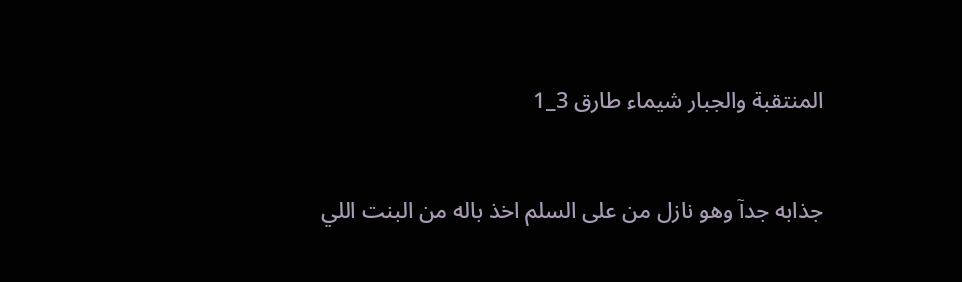المنتقبة والجبار شيماء طارق 3_1


جذابه جدآ وهو نازل من على السلم اخذ باله من البنت اللي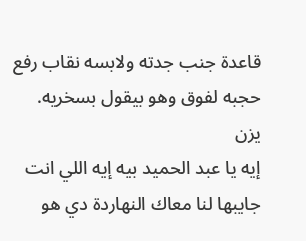قاعدة جنب جدته ولابسه نقاب رفع حجبه لفوق وهو بيقول بسخريه.
يزن
إيه يا عبد الحميد بيه إيه اللي انت جايبها لنا معاك النهاردة دي هو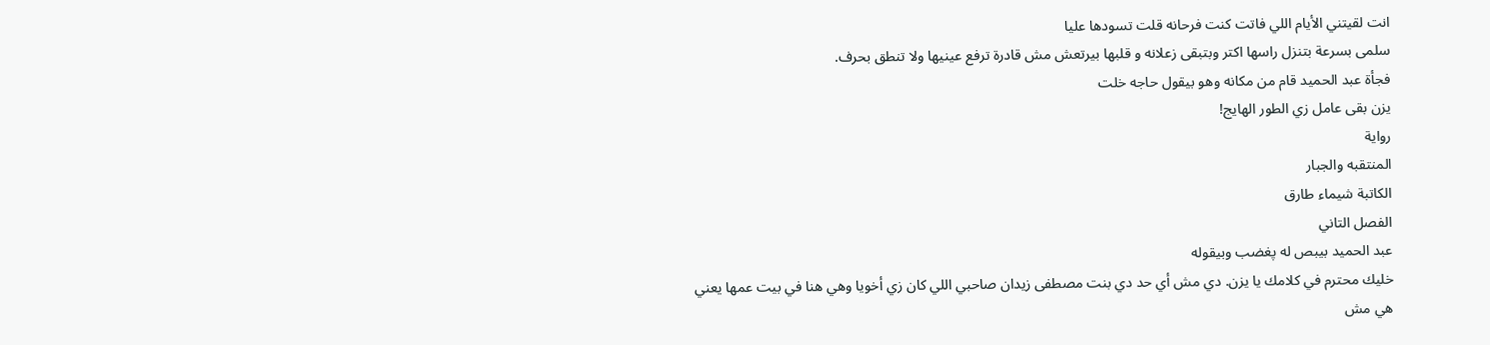انت لقيتني الأيام اللي فاتت كنت فرحانه قلت تسودها عليا
سلمى بسرعة بتنزل راسها اكتر وبتبقى زعلانه و قلبها بيرتعش مش قادرة ترفع عينيها ولا تنطق بحرف.
فجأة عبد الحميد قام من مكانه وهو بيقول حاجه خلت
يزن بقى عامل زي الطور الهايج!
رواية
المنتقبه والجبار
الكاتبة شيماء طارق
الفصل التاني
عبد الحميد بيبص له پغضب وبيقوله
خليك محترم في كلامك يا يزن. دي مش أي حد دي بنت مصطفى زيدان صاحبي اللي كان زي أخويا وهي هنا في بيت عمها يعني هي مش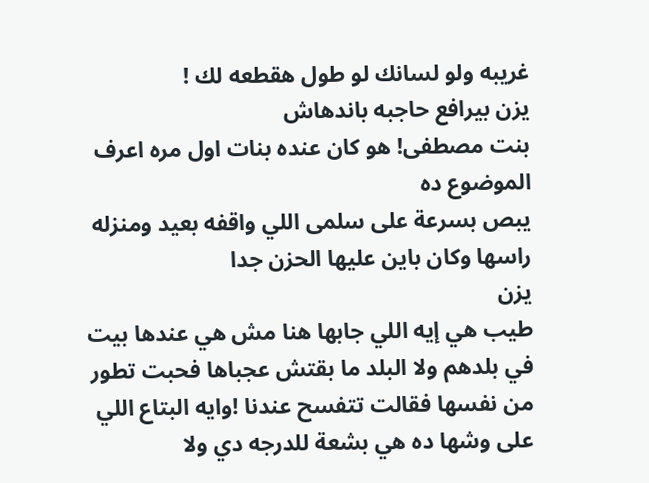غريبه ولو لسانك لو طول هقطعه لك !
يزن بيرافع حاجبه باندهاش
بنت مصطفى! هو كان عنده بنات اول مره اعرف الموضوع ده
يبص بسرعة على سلمى اللي واقفه بعيد ومنزله راسها وكان باين عليها الحزن جدا
يزن
طيب هي إيه اللي جابها هنا مش هي عندها بيت في بلدهم ولا البلد ما بقتش عجباها فحبت تطور من نفسها فقالت تتفسح عندنا !وايه البتاع اللي على وشها ده هي بشعة للدرجه دي ولا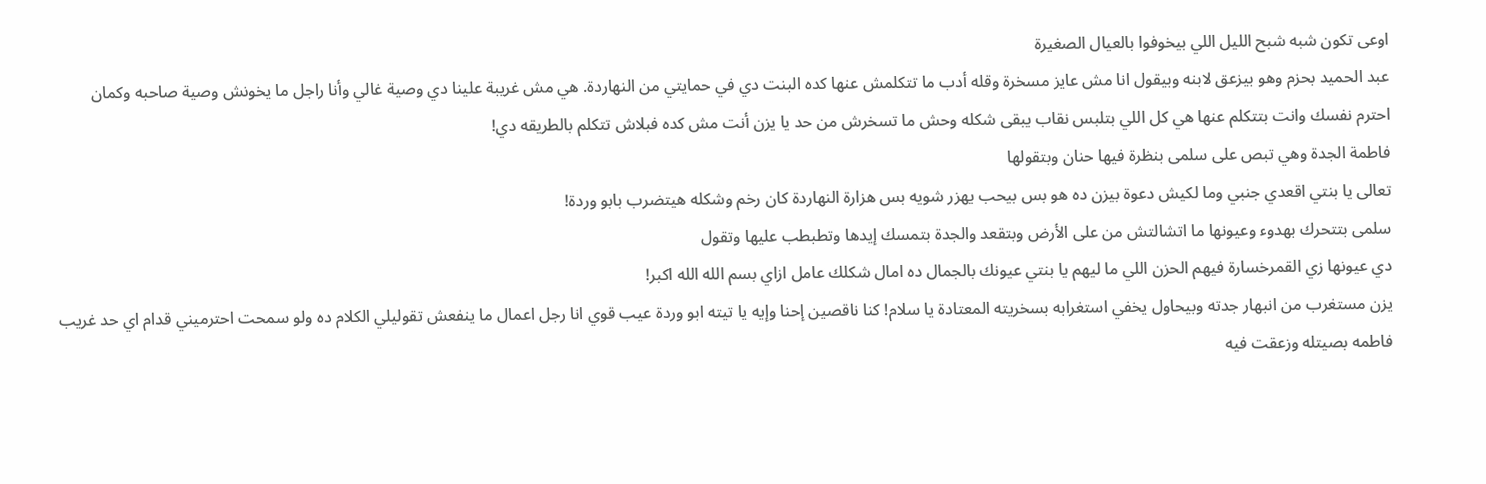اوعى تكون شبه شبح الليل اللي بيخوفوا بالعيال الصغيرة
عبد الحميد بحزم وهو بيزعق لابنه وبيقول انا مش عايز مسخرة وقله أدب ما تتكلمش عنها كده البنت دي في حمايتي من النهاردة. هي مش غريبة علينا دي وصية غالي وأنا راجل ما يخونش وصية صاحبه وكمان
احترم نفسك وانت بتتكلم عنها هي كل اللي بتلبس نقاب يبقى شكله وحش ما تسخرش من حد يا يزن أنت مش كده فبلاش تتكلم بالطريقه دي!
فاطمة الجدة وهي تبص على سلمى بنظرة فيها حنان وبتقولها
تعالى يا بنتي اقعدي جنبي وما لكيش دعوة بيزن ده هو بس بيحب يهزر شويه بس هزارة النهاردة كان رخم وشكله هيتضرب بابو وردة!
سلمى بتتحرك بهدوء وعيونها ما اتشالتش من على الأرض وبتقعد والجدة بتمسك إيدها وتطبطب عليها وتقول
دي عيونها زي القمرخسارة فيهم الحزن اللي ما ليهم يا بنتي عيونك بالجمال ده امال شكلك عامل ازاي بسم الله الله اكبر!
يزن مستغرب من انبهار جدته وبيحاول يخفي استغرابه بسخريته المعتادة يا سلام! كنا ناقصين إحنا وإيه يا تيته ابو وردة عيب قوي انا رجل اعمال ما ينفعش تقوليلي الكلام ده ولو سمحت احترميني قدام اي حد غريب
فاطمه بصيتله وزعقت فيه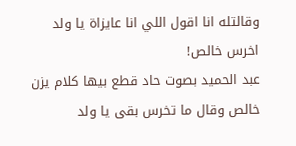وقالتله انا اقول اللي انا عايزاة يا ولد اخرس خالص!
عبد الحميد بصوت حاد قطع بيها كلام يزن خالص وقال ما تخرس بقى يا ولد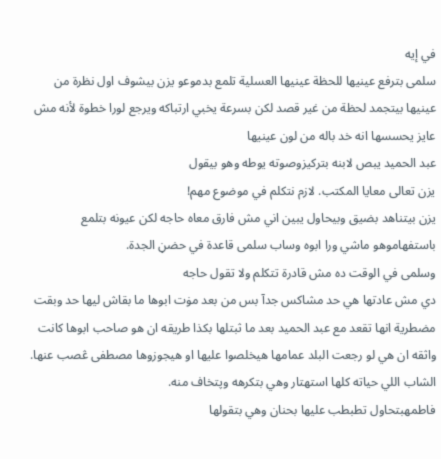في إيه
سلمى بترفع عينيها للحظة عينيها العسلية تلمع بدموعو يزن بيشوف اول نظرة من عينيها بيتجمد لحظة من غير قصد لكن بسرعة يخبي ارتباكه ويرجع لورا خطوة لأنه مش عايز يحسسها انه خد باله من لون عينيها
عبد الحميد يبص لابنه بتركيزوصوته يوطه وهو بيقول
يزن تعالى معايا المكتب. لازم نتكلم في موضوع مهم!
يزن بيتناهد بضيق وبيحاول يبين اني مش فارق معاه حاجه لكن عيونه بتلمع باستفهاموهو ماشي ورا ابوه وساب سلمى قاعدة في حضڼ الجدة.
وسلمى في الوقت ده مش قادرة تتكلم ولا تقول حاجه
دي مش عادتها هي حد مشاكس جدآ بس من بعد مۏت ابوها ما بقاش ليها حد وبقت مضطرية انها تقعد مع عبد الحميد بعد ما ثبتلها بكذا طريقه ان هو صاحب ابوها كانت واثقه ان هي لو رجعت البلد عمامها هيخلصوا عليها او هيجوزوها مصطفى ڠصب عنها.
الشاب اللي حياته كلها استهتار وهي بتكرهه وپتخاف منه.
فاطمهبتحاول تطبطب عليها بحنان وهي بتقولها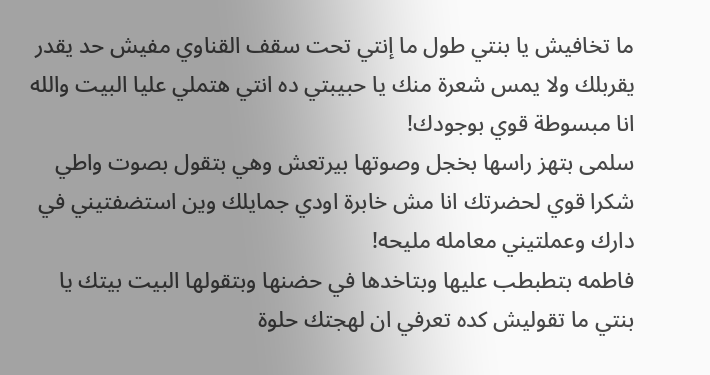ما تخافيش يا بنتي طول ما إنتي تحت سقف القناوي مفيش حد يقدر يقربلك ولا يمس شعرة منك يا حبيبتي ده انتي هتملي عليا البيت والله انا مبسوطة قوي بوجودك!
سلمى بتهز راسها بخجل وصوتها بيرتعش وهي بتقول بصوت واطي شكرا قوي لحضرتك انا مش خابرة اودي جمايلك وين استضفتيني في دارك وعملتيني معامله مليحه!
فاطمه بتطبطب عليها وبتاخدها في حضنها وبتقولها البيت بيتك يا بنتي ما تقوليش كده تعرفي ان لهجتك حلوة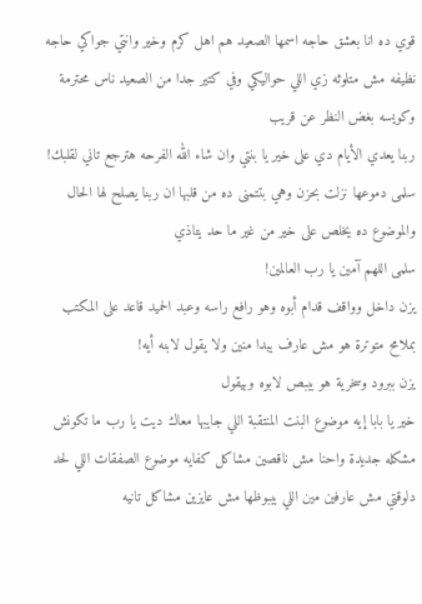قوي ده انا بعشق حاجه اسمها الصعيد هم اهل كرم وخير وانتي جواكي حاجه نظيفه مش متلوثه زي اللي حواليكي وفي كتير جدا من الصعيد ناس محترمة وكويسه بغض النظر عن قريب
ربنا يعدي الأيام دي على خير يا بنتي وان شاء الله الفرحه هترجع تاني لقلبك!
سلمى دموعها نزلت بحزن وهي بتتمنى ده من قلبها ان ربنا يصلح لها الحال والموضوع ده يخلص على خير من غير ما حد يتاذي
سلمى اللهم آمين يا رب العالمين!
يزن داخل وواقف قدام أبوه وهو رافع راسه وعبد الحميد قاعد على المكتب بملامح متوترة هو مش عارف يبدا منين ولا يقول لابنه أيه!
يزن ببرود وسخرية هو بيبص لابوه وبيقول
خير يا بابا إيه موضوع البنت المنتقبة اللي جايبها معاك ديت يا رب ما تكونش مشكله جديدة واحنا مش ناقصين مشاكل كفايه موضوع الصفقات اللي لحد دلوقتي مش عارفين مين اللي بيبوظها مش عايزين مشاكل تانيه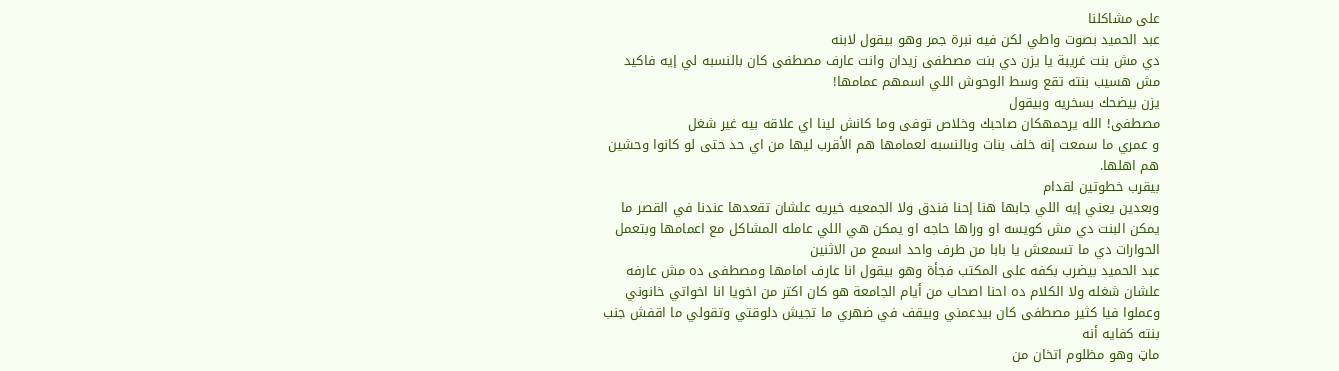على مشاكلنا
عبد الحميد بصوت واطي لكن فيه نبرة جمر وهو بيقول لابنه
دي مش بنت غريبة يا يزن دي بنت مصطفى زيدان وانت عارف مصطفى كان بالنسبه لي إيه فاكيد مش هسيب بنته تقع وسط الوحوش اللي اسمهم عمامها!
يزن بيضحك بسخريه وبيقول
مصطفى! الله يرحمهكان صاحبك وخلاص توفى وما كانش لينا اي علاقه بيه غير شغل
و عمري ما سمعت إنه خلف بنات وبالنسبه لعمامها هم الأقرب ليها من اي حد حتى لو كانوا وحشين هم اهلها.
بيقرب خطوتين لقدام
وبعدين يعني إيه اللي جابها هنا إحنا فندق ولا الجمعيه خيريه علشان تقعدها عندنا في القصر ما يمكن البنت دي مش كويسه او وراها حاجه او يمكن هي اللي عامله المشاكل مع اعمامها وبتعمل الحوارات دي ما تسمعش يا بابا من طرف واحد اسمع من الاثنين
عبد الحميد بيضرب بكفه على المكتب فجأة وهو بيقول انا عارف امامها ومصطفى ده مش عارفه علشان شغله ولا الكلام ده احنا اصحاب من أيام الجامعة هو كان اكتر من اخويا انا اخواتي خانوني وعملوا فيا كثير مصطفى كان بيدعمني وبيقف في ضهري ما تجيش دلوقتي وتقولي ما اقفش جنب بنته كفايه أنه
ماټ وهو مظلوم اتخان من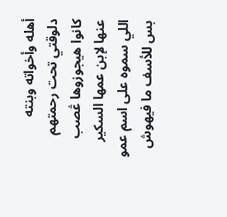أهله وأخواته وبنته دلوقتي تحت رحمتهم كانوا هيجوزوها ڠصب عنها لإبن عمها السكير اللي سموه على اسم عمو بس للأسف ما فيهوش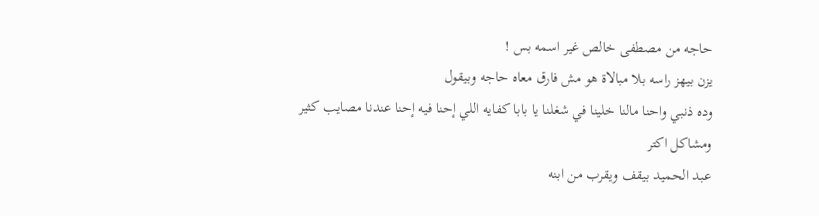حاجه من مصطفى خالص غير اسمه بس !
يزن بيهز راسه بلا مبالاة هو مش فارق معاه حاجه وبيقول
وده ذنبي واحنا مالنا خلينا في شغلنا يا بابا كفايه اللي إحنا فيه إحنا عندنا مصايب كثير ومشاكل اكتر
عبد الحميد بيقف ويقرب من ابنه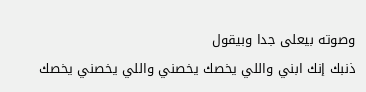وصوته بيعلى جدا وبيقول
ذنبك إنك ابني واللي يخصك يخصني واللي يخصني يخصك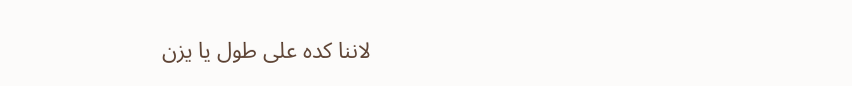لاننا كده على طول يا يزن